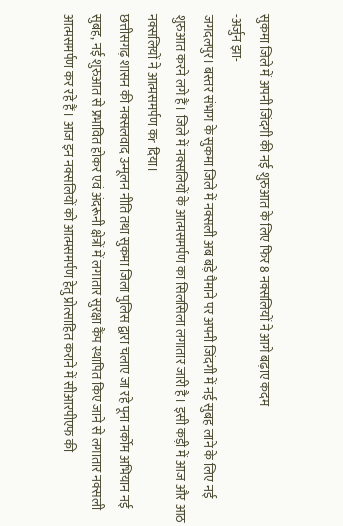सुकमा जिले में अपनी जिंदगी की नई शुरुआत के लिए फिर 8 नक्सलियों ने आगे बढ़ाए कदम
-अर्जुन झा-
जगदलपुर। बस्तर संभाग के सुकमा जिले में नक्सली अब बड़े पैमाने पर अपनी जिंदगी में नई सुबह लाने के लिए नई शुरुआत करने लगे हैं। जिले में नक्सलियों के आत्मसमर्पण का सिलसिला लगातार जारी है। इसी कड़ी में आज और आठ नक्सलियों ने आत्मसमर्पण कr दिया।
छत्तीसगढ़ शासन की नक्सलवाद उन्मूलन नीति तथा सुकमा जिला पुलिस द्वारा चलाए जा रहे पूना नर्कोम अभियान नई सुबह, नई शुरुआत से प्रभावित होकर एवं अंदरूनी क्षेत्रों में लगातार सुरक्षा कैंप स्थापित किए जाने से लगातार नक्सली आत्मसमर्पण कर रहे हैं। आज इन नक्सलियों को आत्मसमर्पण हेतु प्रोत्साहित कराने में सीआरपीएफ की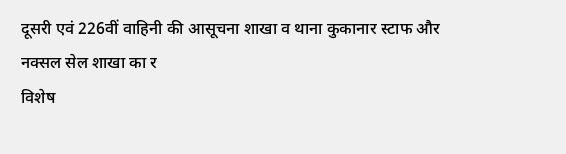दूसरी एवं 226वीं वाहिनी की आसूचना शाखा व थाना कुकानार स्टाफ और नक्सल सेल शाखा का र
विशेष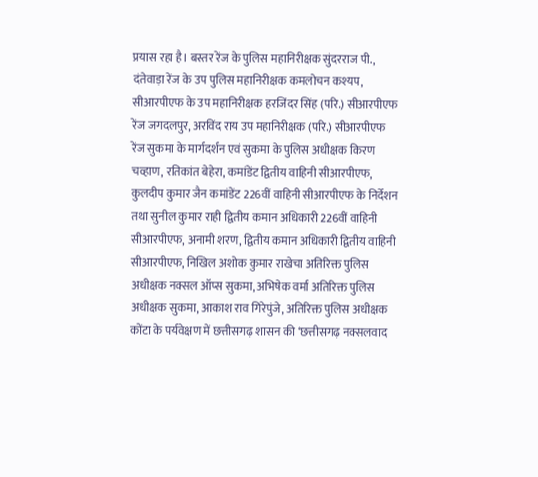प्रयास रहा है। बस्तर रेंज के पुलिस महानिरीक्षक सुंदरराज पी., दंतेवाड़ा रेंज के उप पुलिस महानिरीक्षक कमलोचन कश्यप, सीआरपीएफ के उप महानिरीक्षक हरजिंदर सिंह (परि.) सीआरपीएफ रेंज जगदलपुर, अरविंद राय उप महानिरीक्षक (परि.) सीआरपीएफ रेंज सुकमा के मार्गदर्शन एवं सुकमा के पुलिस अधीक्षक किरण चव्हाण, रतिकांत बेहेरा, कमांडेंट द्वितीय वाहिनी सीआरपीएफ, कुलदीप कुमार जैन कमांडेंट 226वीं वाहिनी सीआरपीएफ के निर्देशन तथा सुनील कुमार राही द्वितीय कमान अधिकारी 226वीं वाहिनी सीआरपीएफ, अनामी शरण, द्वितीय कमान अधिकारी द्वितीय वाहिनी सीआरपीएफ, निखिल अशोक कुमार राखेचा अतिरिक्त पुलिस अधीक्षक नक्सल ऑप्स सुकमा, अभिषेक वर्मा अतिरिक्त पुलिस अधीक्षक सुकमा, आकाश राव गिरेपुंजे, अतिरिक्त पुलिस अधीक्षक कोंटा के पर्यवेक्षण में छत्तीसगढ़ शासन की ‘छत्तीसगढ़ नक्सलवाद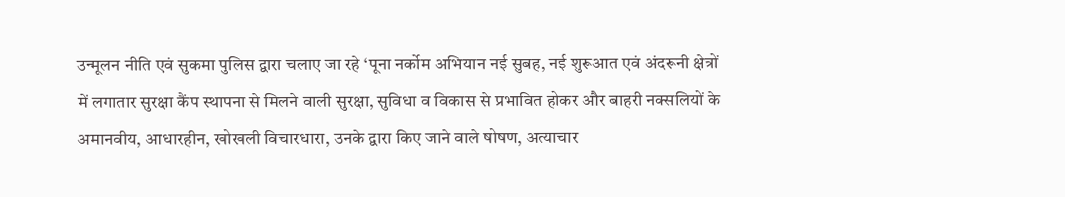उन्मूलन नीति एवं सुकमा पुलिस द्वारा चलाए जा रहे ‘पूना नर्कोम अभियान नई सुबह, नई शुरूआत एवं अंदरूनी क्षेत्रों में लगातार सुरक्षा कैंप स्थापना से मिलने वाली सुरक्षा, सुविधा व विकास से प्रभावित होकर और बाहरी नक्सलियों के अमानवीय, आधारहीन, खोखली विचारधारा, उनके द्वारा किए जाने वाले षोषण, अत्याचार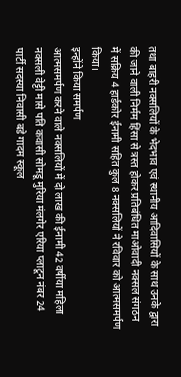तथा बाहरी नक्सलियों के भेदभाव एवं स्थानीय आदिवासियों के साथ उनके द्वारा की जाने वाली निर्मम हिंसा से त्रस्त होकर प्रतिबंधित माओवादी नक्सल संगठन में सक्रिय 4 हार्डकोर ईनामी सहित कुल 8 नक्सलियों ने रविवार को आत्मसमर्पण किया।
इन्होंने किया समर्पण
आत्मसमर्पण करने वाले नक्सलियों में दो लाख की ईनामी 42 वर्षीया महिला नक्सली वेट्टी मासे पति कवासी सोमडू मुरिया मंलगेर एरिया प्लाटून नंबर 24 पार्टी सदस्या निवासी बडे गादम स्कूल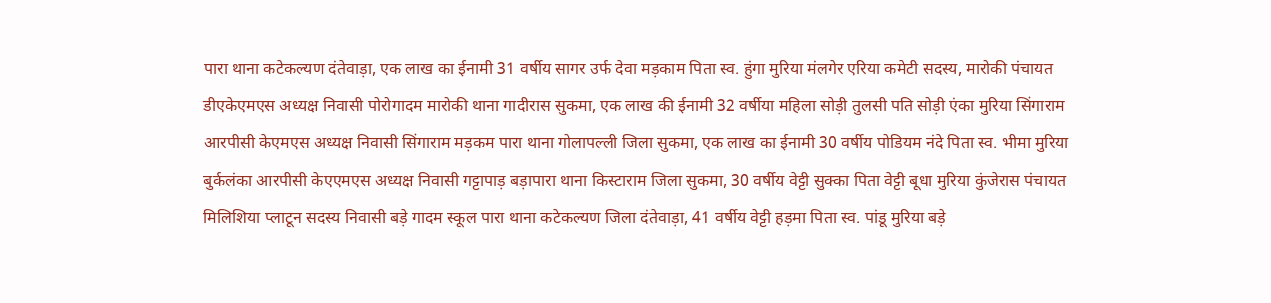पारा थाना कटेकल्यण दंतेवाड़ा, एक लाख का ईनामी 31 वर्षीय सागर उर्फ देवा मड़काम पिता स्व. हुंगा मुरिया मंलगेर एरिया कमेटी सदस्य, मारोकी पंचायत डीएकेएमएस अध्यक्ष निवासी पोरोगादम मारोकी थाना गादीरास सुकमा, एक लाख की ईनामी 32 वर्षीया महिला सोड़ी तुलसी पति सोड़ी एंका मुरिया सिंगाराम आरपीसी केएमएस अध्यक्ष निवासी सिंगाराम मड़कम पारा थाना गोलापल्ली जिला सुकमा, एक लाख का ईनामी 30 वर्षीय पोडियम नंदे पिता स्व. भीमा मुरिया बुर्कलंका आरपीसी केएएमएस अध्यक्ष निवासी गट्टापाड़ बड़ापारा थाना किस्टाराम जिला सुकमा, 30 वर्षीय वेट्टी सुक्का पिता वेट्टी बूधा मुरिया कुंजेरास पंचायत मिलिशिया प्लाटून सदस्य निवासी बड़े गादम स्कूल पारा थाना कटेकल्यण जिला दंतेवाड़ा, 41 वर्षीय वेट्टी हड़मा पिता स्व. पांडू मुरिया बड़े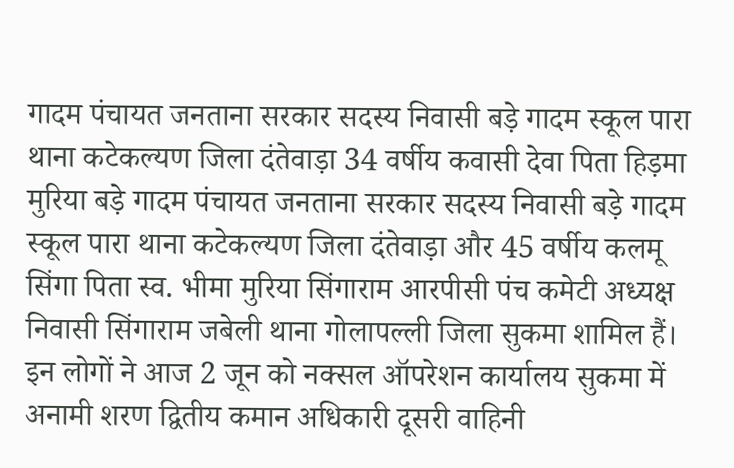गादम पंचायत जनताना सरकार सदस्य निवासी बड़े गादम स्कूल पारा थाना कटेकल्यण जिला दंतेवाड़ा 34 वर्षीय कवासी देवा पिता हिड़मा मुरिया बड़े गादम पंचायत जनताना सरकार सदस्य निवासी बड़े गादम स्कूल पारा थाना कटेकल्यण जिला दंतेवाड़ा और 45 वर्षीय कलमू सिंगा पिता स्व. भीमा मुरिया सिंगाराम आरपीसी पंच कमेटी अध्यक्ष निवासी सिंगाराम जबेली थाना गोलापल्ली जिला सुकमा शामिल हैं। इन लोगों ने आज 2 जून को नक्सल ऑपरेशन कार्यालय सुकमा में अनामी शरण द्वितीय कमान अधिकारी दूसरी वाहिनी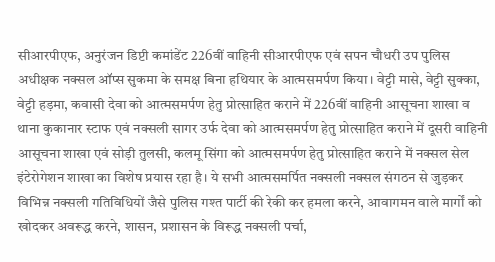सीआरपीएफ, अनुरंजन डिप्टी कमांडेंट 226वीं वाहिनी सीआरपीएफ एवं सपन चौधरी उप पुलिस अधीक्षक नक्सल ऑप्स सुकमा के समक्ष बिना हथियार के आत्मसमर्पण किया। वेट्टी मासे, वेट्टी सुक्का, वेट्टी हड़मा, कवासी देवा को आत्मसमर्पण हेतु प्रोत्साहित कराने में 226वीं वाहिनी आसूचना शाखा व थाना कुकानार स्टाफ एवं नक्सली सागर उर्फ देवा को आत्मसमर्पण हेतु प्रोत्साहित कराने में दूसरी वाहिनी आसूचना शाखा एवं सोड़ी तुलसी, कलमू सिंगा को आत्मसमर्पण हेतु प्रोत्साहित कराने में नक्सल सेल इंटेरोगेशन शाखा का विशेष प्रयास रहा है। ये सभी आत्मसमर्पित नक्सली नक्सल संगठन से जुड़कर विभिन्न नक्सली गतिविधियों जैसे पुलिस गश्त पार्टी की रेकी कर हमला करने, आवागमन वाले मार्गों को खोदकर अवरूद्ध करने, शासन, प्रशासन के विरूद्ध नक्सली पर्चा,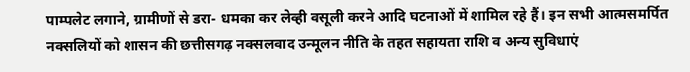पाम्पलेट लगाने, ग्रामीणों से डरा- धमका कर लेव्ही वसूली करने आदि घटनाओं में शामिल रहे हैं। इन सभी आत्मसमर्पित नक्सलियों को शासन की छत्तीसगढ़ नक्सलवाद उन्मूलन नीति के तहत सहायता राशि व अन्य सुविधाएं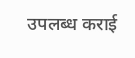उपलब्ध कराई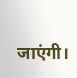जाएंगी।